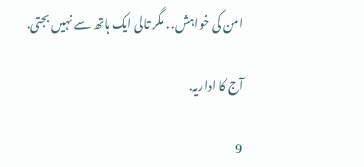امن کی خواہش. . مگر تالی ایک ہاتھ سے نہیں بجتی.

آج کا اداریہ.

9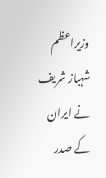وزیراعظم شہباز شریف نے ایران کے صدر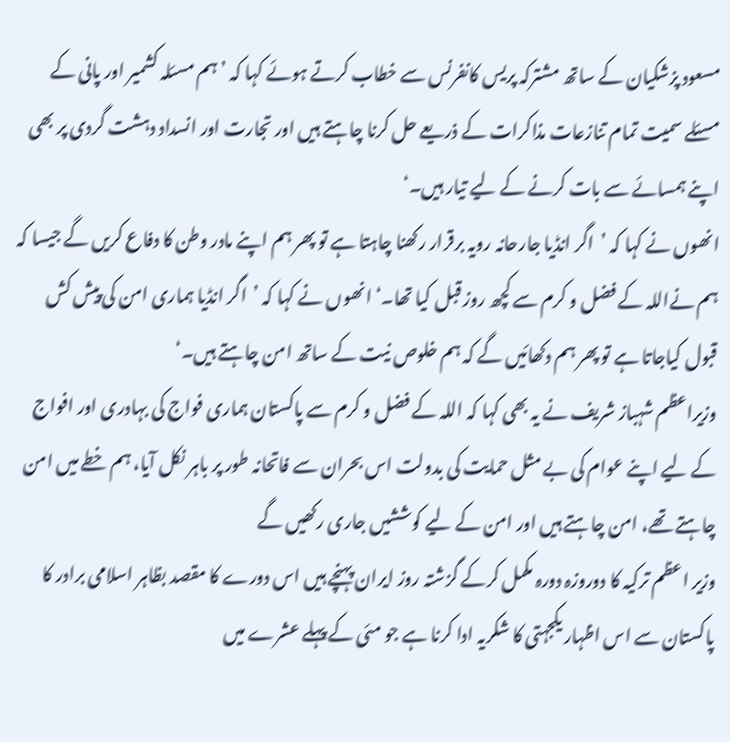مسعود پزشکیان کے ساتھ مشترکہ پریس کانفرنس سے خطاب کرتے ہوئے کہا کہ ’ہم مسئلہ کشمیر اور پانی کے مسئلے سمیت تمام تنازعات مذاکرات کے ذریعے حل کرنا چاہتے ہیں اور تجارت اور انسداد دہشت گردی پر بھی اپنے ہمسائے سے بات کرنے کے لیے تیار ہیں۔‘
انھوں نے کہا کہ ’اگر انڈیا جارحانہ رویہ برقرار رکھنا چاہتا ہے تو پھر ہم اپنے مادر وطن کا دفاع کریں گے جیسا کہ ہم نےاللہ کے فضل و کرم سے کچھ روز قبل کیا تھا۔‘ انھوں نے کہا کہ ’اگر انڈیا ہماری امن کی پیش کش قبول کیاجاتا ہے تو پھر ہم دکھائیں گے کہ ہم خلوص نیت کے ساتھ امن چاہتے ہیں۔‘
وزیراعظم شہباز شریف نے یہ بھی کہا کہ اللہ کے فضل و کرم سے پاکستان ہماری فواج کی بہادری اور افواج کے لیے اپنے عوام کی بے مثل حمایت کی بدولت اس بحران سے فاتحانہ طور پر باہر نکل آیا، ہم خطے میں امن چاہتے تھے، امن چاہتے ہیں اور امن کے لیے کوششیں جاری رکھیں گے
وزیر اعظم ترکیہ کا دوروزہ دورہ مکمل کرکے گزشتہ روز ایران پہنچے ہیں اس دورے کا مقصد بظاہر اسلامی برادر کا پاکستان سے اس اظہار یکجہتی کا شکریہ ادا کرنا ہے جو مئی کے پہلے عشرے میں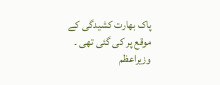پاک بھارت کشیدگی کے موقع پر کی گئی تھی ۔
وزیراعظم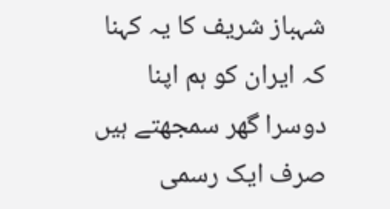شہباز شریف کا یہ کہنا کہ ایران کو ہم اپنا دوسرا گھر سمجھتے ہیں صرف ایک رسمی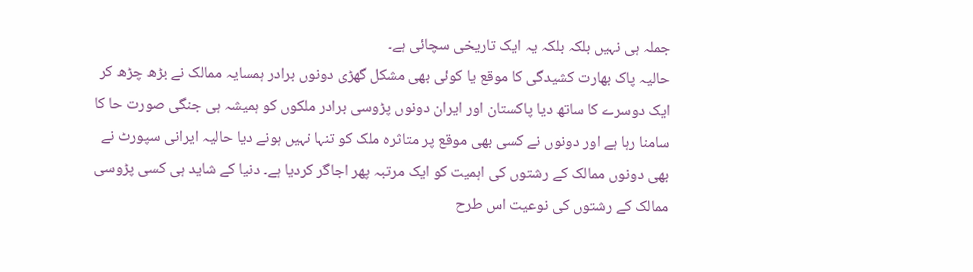جملہ ہی نہیں بلکہ بلکہ یہ ایک تاریخی سچائی ہے۔
حالیہ پاک بھارت کشیدگی کا موقع یا کوئی بھی مشکل گھڑی دونوں برادر ہمسایہ ممالک نے بڑھ چڑھ کر ایک دوسرے کا ساتھ دیا پاکستان اور ایران دونوں پڑوسی برادر ملکوں کو ہمیشہ ہی جنگی صورت حا کا سامنا رہا ہے اور دونوں نے کسی بھی موقع پر متاثرہ ملک کو تنہا نہیں ہونے دیا حالیہ ایرانی سپورٹ نے بھی دونوں ممالک کے رشتوں کی اہمیت کو ایک مرتبہ پھر اجاگر کردیا ہے۔ دنیا کے شاید ہی کسی پڑوسی ممالک کے رشتوں کی نوعیت اس طرح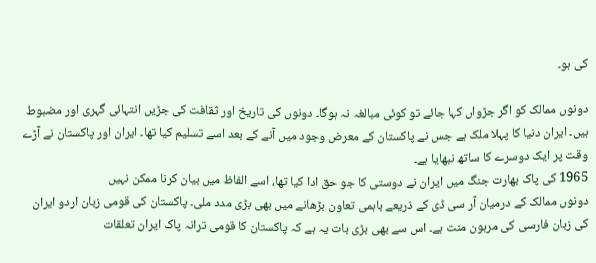کی ہو۔

دونوں ممالک کو اگر جڑواں کہا جائے تو کوئی مبالغہ نہ ہوگا۔ دونوں کی تاریخ اور ثقافت کی جڑیں انتہائی گہری اور مضبوط ہیں۔ ایران دنیا کا پہلا ملک ہے جس نے پاکستان کے معرض وجود میں آنے کے بعد اسے تسلیم کیا تھا۔ ایران اور پاکستان نے آڑے وقت پر ایک دوسرے کا ساتھ نبھایا ہے۔
1965 کی پاک بھارت جنگ میں ایران نے دوستی کا جو حق ادا کیا تھا، اسے الفاظ میں بیان کرنا ممکن نہیں
دونوں ممالک کے درمیان آر سی ڈی کے ذریعے باہمی تعاون بڑھانے میں بھی بڑی مدد ملی۔ پاکستان کی قومی زبان اردو ایران کی زبان فارسی کی مرہون منت ہے۔ اس سے بھی بڑی بات یہ ہے کہ پاکستان کا قومی ترانہ پاک ایران تعلقات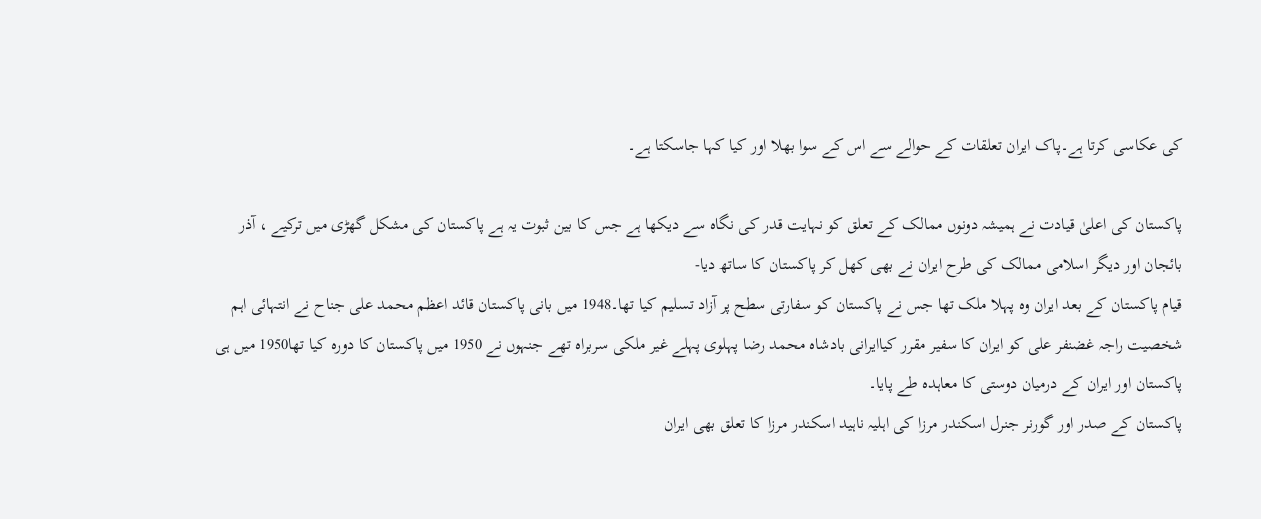کی عکاسی کرتا ہے۔پاک ایران تعلقات کے حوالے سے اس کے سوا بھلا اور کیا کہا جاسکتا ہے۔

پاکستان کی اعلیٰ قیادت نے ہمیشہ دونوں ممالک کے تعلق کو نہایت قدر کی نگاہ سے دیکھا ہے جس کا بین ثبوت یہ ہے پاکستان کی مشکل گھڑی میں ترکیے ، آذر بائجان اور دیگر اسلامی ممالک کی طرح ایران نے بھی کھل کر پاکستان کا ساتھ دیا-
قیام پاکستان کے بعد ایران وہ پہلا ملک تھا جس نے پاکستان کو سفارتی سطح پر آزاد تسلیم کیا تھا۔1948 میں بانی پاکستان قائد اعظم محمد علی جناح نے انتہائی اہم شخصیت راجہ غضنفر علی کو ایران کا سفیر مقرر کیاایرانی بادشاہ محمد رضا پہلوی پہلے غیر ملکی سربراہ تھے جنہوں نے 1950 میں پاکستان کا دورہ کیا تھا1950 میں ہی پاکستان اور ایران کے درمیان دوستی کا معاہدہ طے پایا۔
پاکستان کے صدر اور گورنر جنرل اسکندر مرزا کی اہلیہ ناہید اسکندر مرزا کا تعلق بھی ایران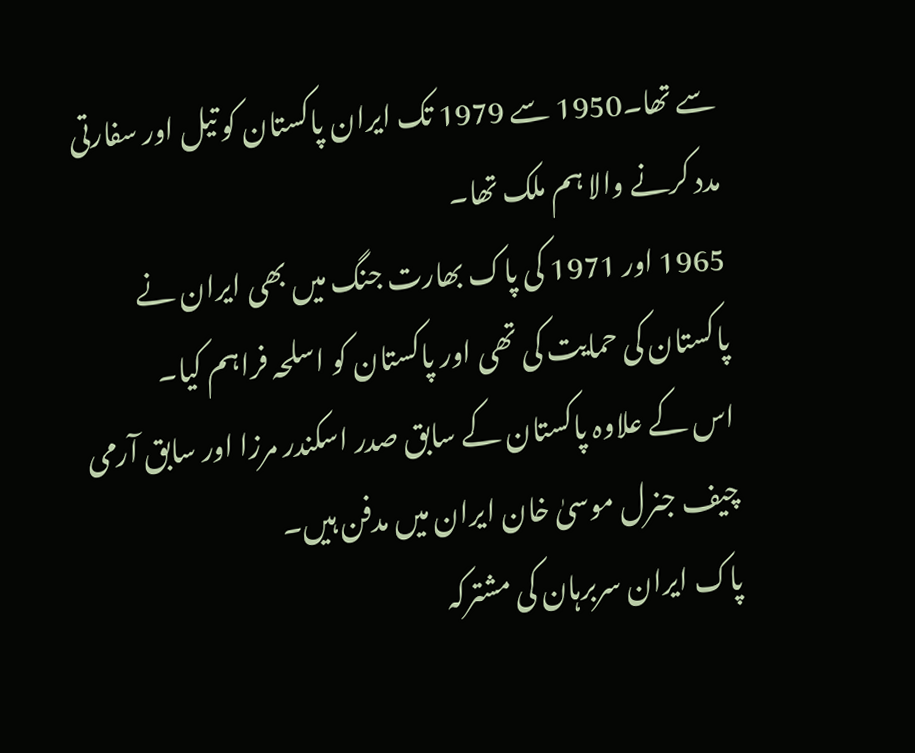سے تھا۔1950 سے 1979 تک ایران پاکستان کو تیل اور سفارتی مدد کرنے والا ہم ملک تھا۔
1965 اور 1971 کی پاک بھارت جنگ میں بھی ایران نے پاکستان کی حمایت کی تھی اور پاکستان کو اسلحہ فراہم کیا۔
اس کے علاوہ پاکستان کے سابق صدر اسکندر مرزا اور سابق آرمی چیف جنرل موسیٰ خان ایران میں مدفن ہیں۔
پاک ایران سربرہان کی مشترکہ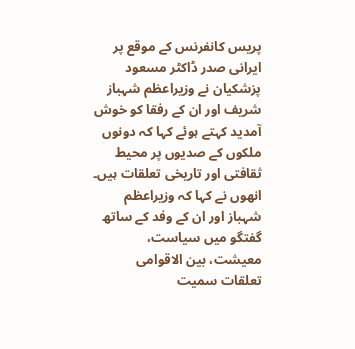پریس کانفرنس کے موقع پر ایرانی صدر ڈاکٹر مسعود پزشکیان نے وزیراعظم شہباز شریف اور ان کے رفقا کو خوش آمدید کہتے ہوئے کہا کہ دونوں ملکوں کے صدیوں پر محیط ثقافتی اور تاریخی تعلقات ہیں۔
انھوں نے کہا کہ وزیراعظم شہباز اور ان کے وفد کے ساتھ گفتگو میں سیاست، معیشت، بین الاقوامی تعلقات سمیت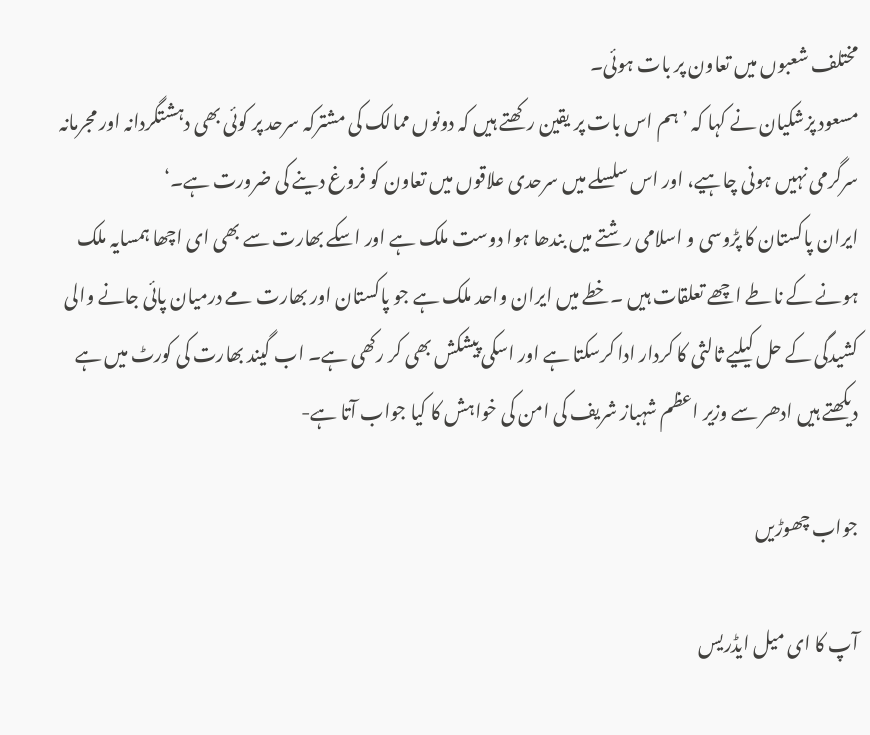مختلف شعبوں میں تعاون پر بات ہوئی۔
مسعود پزشکیان نے کہا کہ ’ہم اس بات پر یقین رکھتے ہیں کہ دونوں ممالک کی مشترکہ سرحد پر کوئی بھی دہشتگردانہ اور مجرمانہ سرگرمی نہیں ہونی چاہیے، اور اس سلسلے میں سرحدی علاقوں میں تعاون کو فروغ دینے کی ضرورت ہے۔‘
ایران پاکستان کا پڑوسی و اسلامی رشتے میں بندھا ہوا دوست ملک ہے اور اسکے بھارت سے بھی ای اچھا ہمسایہ ملک ہونے کے ناطے اچھے تعلقات ہیں ۔خطے میں ایران واحد ملک ہے جو پاکستان اور بھارت مے درمیان پائی جانے والی کشیدگی کے حل کیلیے ثالثی کا کردار ادا کرسکتا ہے اور اسکی پیشکش بھی کر رکھی ہے۔ اب گیند بھارت کی کورٹ میں ہے دیکھتے ہیں ادھر سے وزیر اعظم شہباز شریف کی امن کی خواہش کا کیا جواب آتا ہے-

جواب چھوڑیں

آپ کا ای میل ایڈریس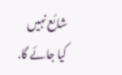شائع نہیں کیا جائے گا.